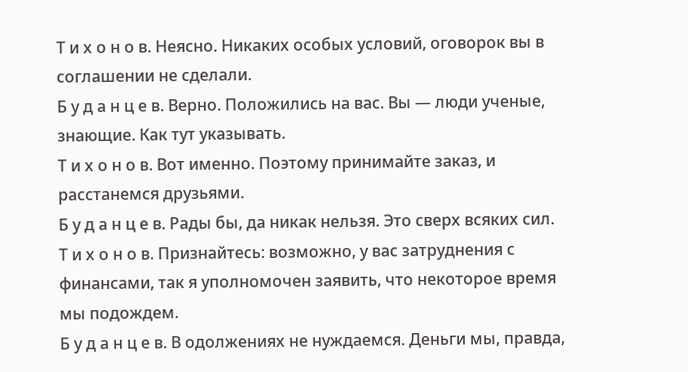Т и х о н о в. Неясно. Никаких особых условий, оговорок вы в соглашении не сделали.
Б у д а н ц е в. Верно. Положились на вас. Вы — люди ученые, знающие. Как тут указывать.
Т и х о н о в. Вот именно. Поэтому принимайте заказ, и расстанемся друзьями.
Б у д а н ц е в. Рады бы, да никак нельзя. Это сверх всяких сил.
Т и х о н о в. Признайтесь: возможно, у вас затруднения с финансами, так я уполномочен заявить, что некоторое время мы подождем.
Б у д а н ц е в. В одолжениях не нуждаемся. Деньги мы, правда,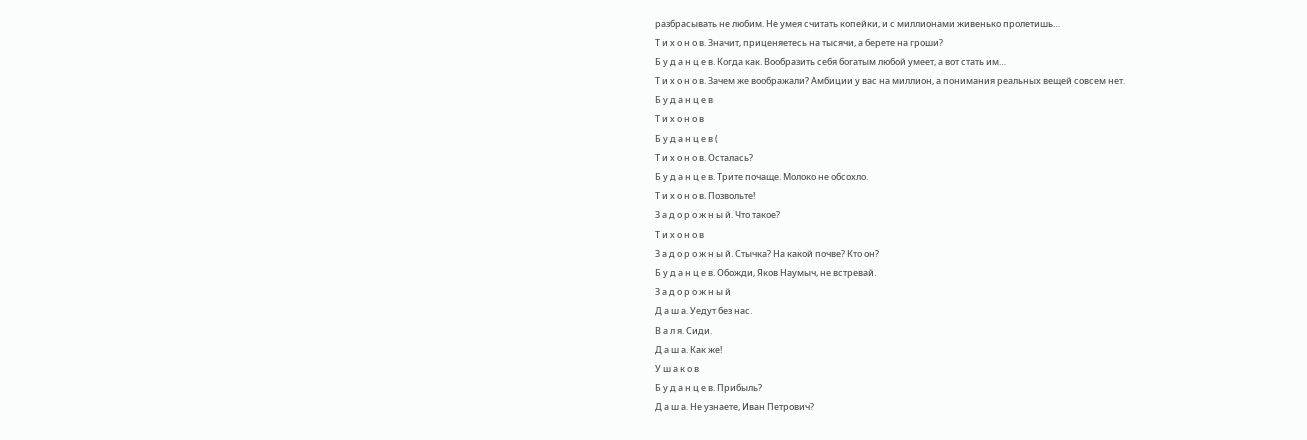разбрасывать не любим. Не умея считать копейки, и с миллионами живенько пролетишь…
Т и х о н о в. Значит, приценяетесь на тысячи, а берете на гроши?
Б у д а н ц е в. Когда как. Вообразить себя богатым любой умеет, а вот стать им…
Т и х о н о в. Зачем же воображали? Амбиции у вас на миллион, а понимания реальных вещей совсем нет.
Б у д а н ц е в
Т и х о н о в
Б у д а н ц е в (
Т и х о н о в. Осталась?
Б у д а н ц е в. Трите почаще. Молоко не обсохло.
Т и х о н о в. Позвольте!
З а д о р о ж н ы й. Что такое?
Т и х о н о в
З а д о р о ж н ы й. Стычка? На какой почве? Кто он?
Б у д а н ц е в. Обожди, Яков Наумыч, не встревай.
З а д о р о ж н ы й
Д а ш а. Уедут без нас.
В а л я. Сиди.
Д а ш а. Как же!
У ш а к о в
Б у д а н ц е в. Прибыль?
Д а ш а. Не узнаете, Иван Петрович?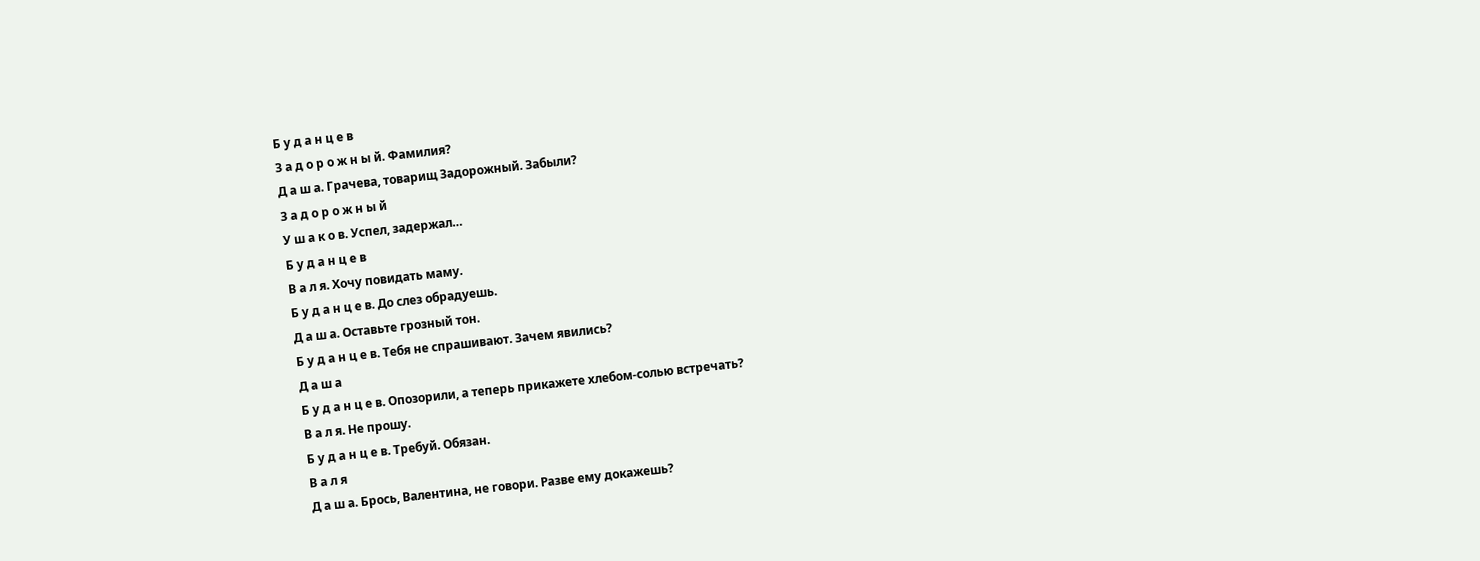Б у д а н ц е в
З а д о р о ж н ы й. Фамилия?
Д а ш а. Грачева, товарищ Задорожный. Забыли?
З а д о р о ж н ы й
У ш а к о в. Успел, задержал…
Б у д а н ц е в
В а л я. Хочу повидать маму.
Б у д а н ц е в. До слез обрадуешь.
Д а ш а. Оставьте грозный тон.
Б у д а н ц е в. Тебя не спрашивают. Зачем явились?
Д а ш а
Б у д а н ц е в. Опозорили, а теперь прикажете хлебом-солью встречать?
В а л я. Не прошу.
Б у д а н ц е в. Требуй. Обязан.
В а л я
Д а ш а. Брось, Валентина, не говори. Разве ему докажешь?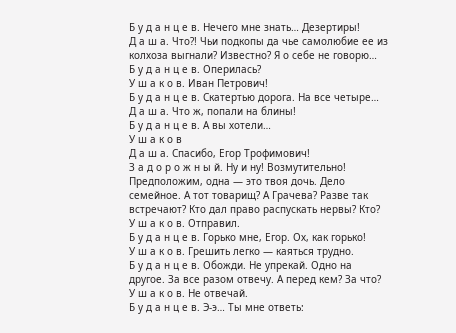Б у д а н ц е в. Нечего мне знать… Дезертиры!
Д а ш а. Что?! Чьи подкопы да чье самолюбие ее из колхоза выгнали? Известно? Я о себе не говорю…
Б у д а н ц е в. Оперилась?
У ш а к о в. Иван Петрович!
Б у д а н ц е в. Скатертью дорога. На все четыре…
Д а ш а. Что ж, попали на блины!
Б у д а н ц е в. А вы хотели…
У ш а к о в
Д а ш а. Спасибо, Егор Трофимович!
З а д о р о ж н ы й. Ну и ну! Возмутительно! Предположим, одна — это твоя дочь. Дело семейное. А тот товарищ? А Грачева? Разве так встречают? Кто дал право распускать нервы? Кто?
У ш а к о в. Отправил.
Б у д а н ц е в. Горько мне, Егор. Ох, как горько!
У ш а к о в. Грешить легко — каяться трудно.
Б у д а н ц е в. Обожди. Не упрекай. Одно на другое. За все разом отвечу. А перед кем? За что?
У ш а к о в. Не отвечай.
Б у д а н ц е в. Э-э… Ты мне ответь: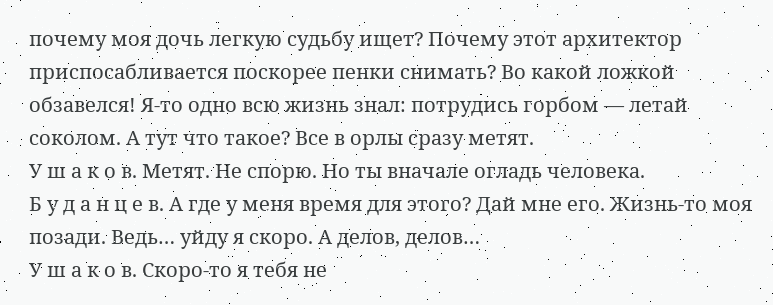почему моя дочь легкую судьбу ищет? Почему этот архитектор приспосабливается поскорее пенки снимать? Во какой ложкой обзавелся! Я-то одно всю жизнь знал: потрудись горбом — летай соколом. А тут что такое? Все в орлы сразу метят.
У ш а к о в. Метят. Не спорю. Но ты вначале огладь человека.
Б у д а н ц е в. А где у меня время для этого? Дай мне его. Жизнь-то моя позади. Ведь… уйду я скоро. А делов, делов…
У ш а к о в. Скоро-то я тебя не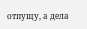отпущу, а дела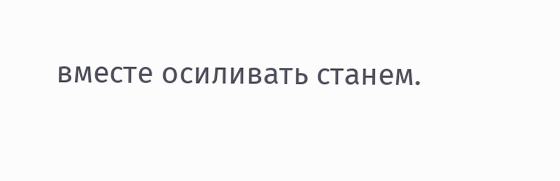вместе осиливать станем.